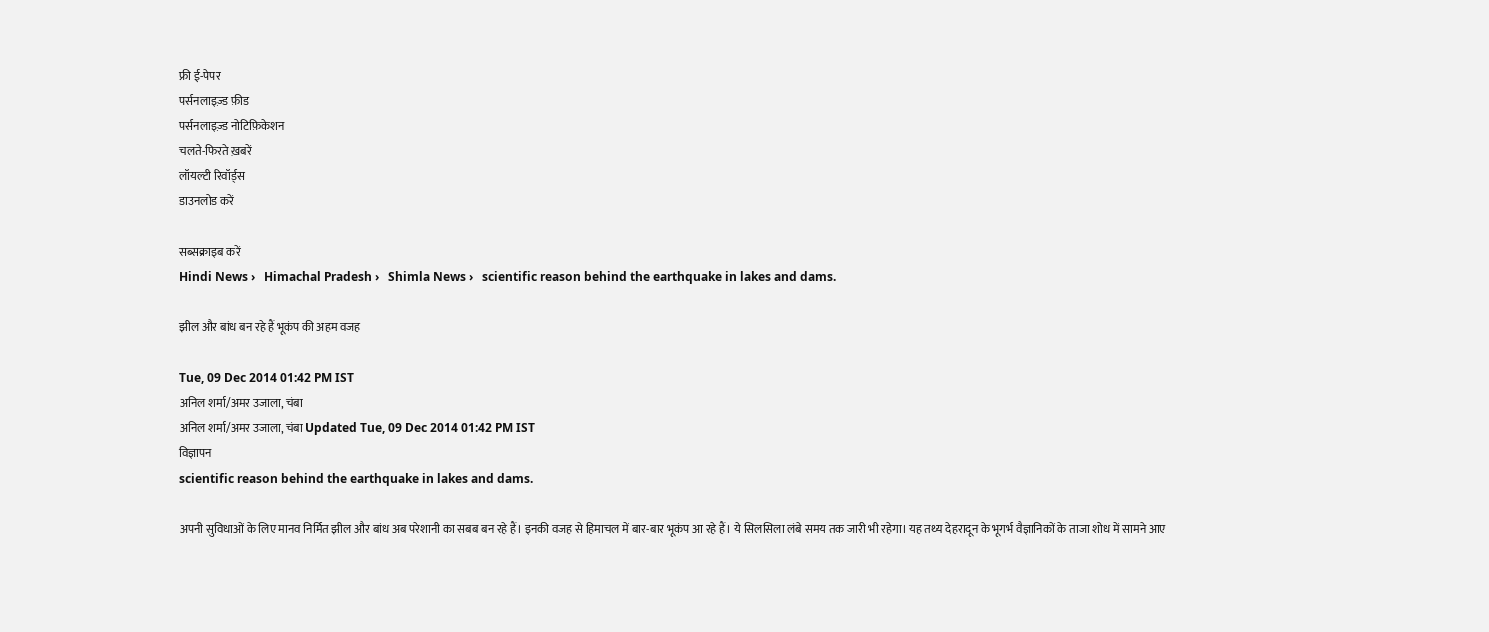फ्री ई-पेपर
पर्सनलाइज़्ड फ़ीड
पर्सनलाइज़्ड नोटिफ़िकेशन
चलते-फिरते ख़बरें
लॉयल्टी रिवॉर्ड्स
डाउनलोड करें

सब्सक्राइब करें
Hindi News ›   Himachal Pradesh ›   Shimla News ›   scientific reason behind the earthquake in lakes and dams.

झील और बांध बन रहे हैं भूकंप की अहम वजह

Tue, 09 Dec 2014 01:42 PM IST
अनिल शर्मा/अमर उजाला, चंबा
अनिल शर्मा/अमर उजाला, चंबा Updated Tue, 09 Dec 2014 01:42 PM IST
विज्ञापन
scientific reason behind the earthquake in lakes and dams.

अपनी सुविधाओं के लिए मानव निर्मित झील और बांध अब परेशानी का सबब बन रहे हैं। इनकी वजह से हिमाचल में बार-बार भूकंप आ रहे हैं। ये सिलसिला लंबे समय तक जारी भी रहेगा। यह तथ्य देहरादून के भूगर्भ वैज्ञानिकों के ताजा शोध में सामने आए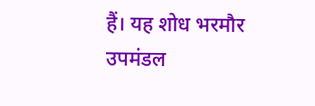हैं। यह शोध भरमौर उपमंडल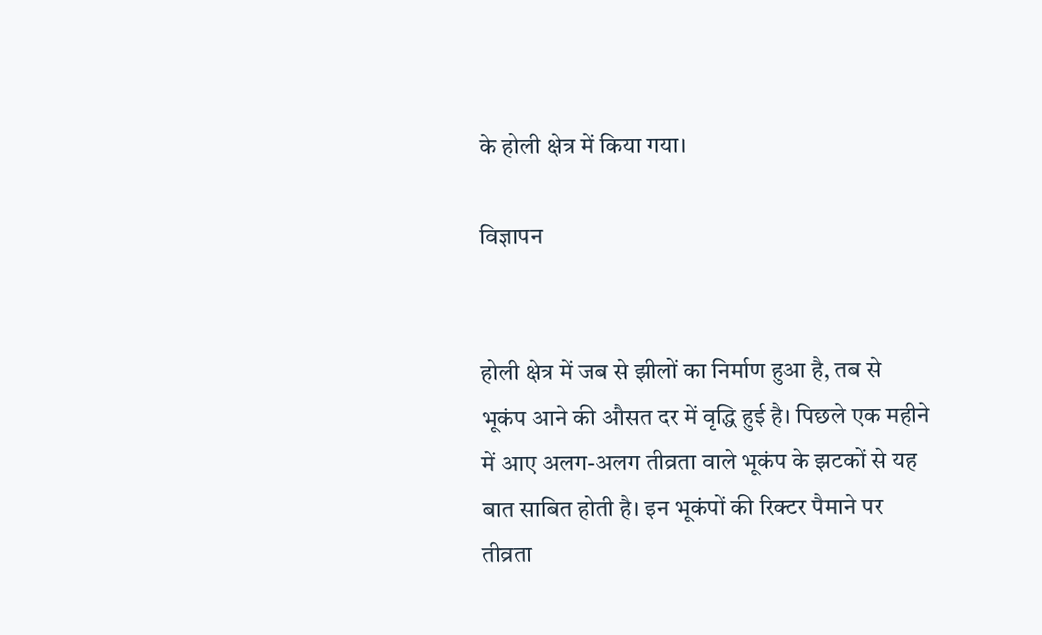के होली क्षेत्र में किया गया।

विज्ञापन


होली क्षेत्र में जब से झीलों का निर्माण हुआ है, तब से भूकंप आने की औसत दर में वृद्धि हुई है। पिछले एक महीने में आए अलग-अलग तीव्रता वाले भूकंप के झटकों से यह बात साबित होती है। इन भूकंपों की रिक्टर पैमाने पर तीव्रता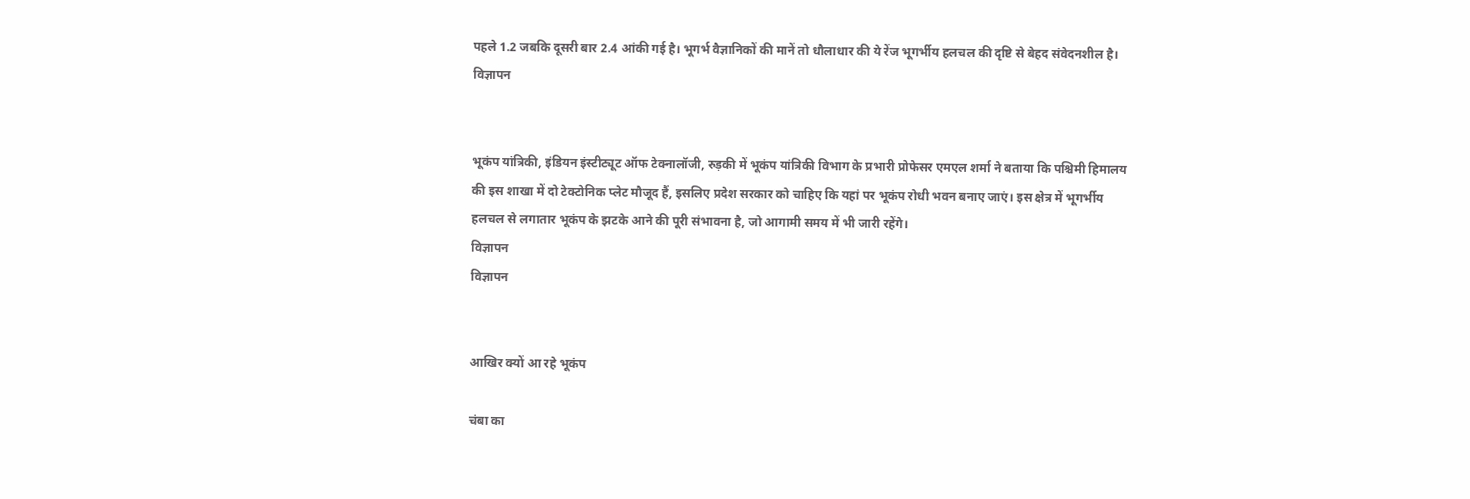पहले 1.2 जबकि दूसरी बार 2.4 आंकी गई है। भूगर्भ वैज्ञानिकों की मानें तो धौलाधार की ये रेंज भूगर्भीय हलचल की दृष्टि से बेहद संवेदनशील है।
विज्ञापन


भूकंप यांत्रिकी, इंडियन इंस्टीट्यूट ऑफ टेक्नालॉजी, रुड़की में भूकंप यांत्रिकी विभाग के प्रभारी प्रोफेसर एमएल शर्मा ने बताया कि पश्चिमी हिमालय की इस शाखा में दो टेक्टोनिक प्लेट मौजूद हैं, इसलिए प्रदेश सरकार को चाहिए कि यहां पर भूकंप रोधी भवन बनाए जाएं। इस क्षेत्र में भूगर्भीय हलचल से लगातार भूकंप के झटके आने की पूरी संभावना है, जो आगामी समय में भी जारी रहेंगे।
विज्ञापन
विज्ञापन


आखिर क्यों आ रहे भूकंप

चंबा का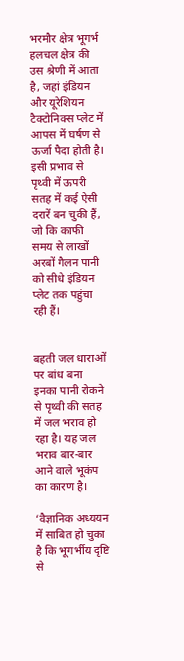भरमौर क्षेत्र भूगर्भ हलचल क्षेत्र की उस श्रेणी में आता है, जहां इंडियन और यूरेशियन टैक्टोनिक्स प्लेट में आपस में घर्षण से ऊर्जा पैदा होती है। इसी प्रभाव से पृथ्वी में ऊपरी सतह में कई ऐसी दरारें बन चुकी हैं, जो कि काफी समय से लाखों अरबों गैलन पानी को सीधे इंडियन प्लेट तक पहुंचा रही हैं।


बहती जल धाराओं पर बांध बना इनका पानी रोकने से पृथ्वी की सतह में जल भराव हो रहा है। यह जल भराव बार-बार आने वाले भूकंप का कारण है।

‘वैज्ञानिक अध्ययन में साबित हो चुका है कि भूगर्भीय दृष्टि से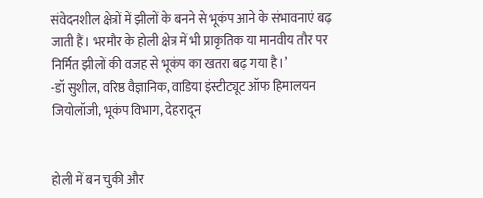संवेदनशील क्षेत्रों में झीलों के बनने से भूकंप आने के संभावनाएं बढ़ जाती हैं। भरमौर के होली क्षेत्र में भी प्राकृतिक या मानवीय तौर पर निर्मित झीलों की वजह से भूकंप का खतरा बढ़ गया है।’
-डॉ सुशील, वरिष्ठ वैज्ञानिक, वाडिया इंस्टीट्यूट ऑफ हिमालयन जियोलॉजी, भूकंप विभाग, देहरादून


होली में बन चुकी और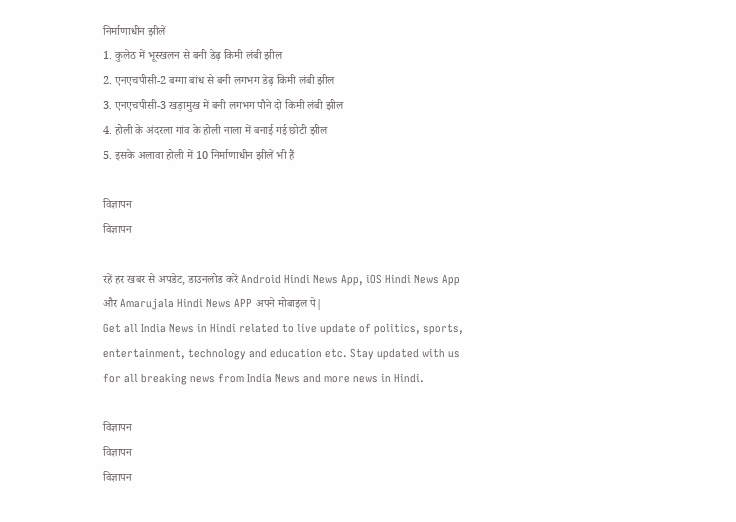निर्माणाधीन झीलें
1. कुलेठ में भूस्खलन से बनी डेढ़ किमी लंबी झील
2. एनएचपीसी-2 बग्गा बांध से बनी लगभग डेढ़ किमी लंबी झील
3. एनएचपीसी-3 खड़ामुख में बनी लगभग पौने दो किमी लंबी झील
4. होली के अंदरला गांव के होली नाला में बनाई गई छोटी झील
5. इसके अलावा होली में 10 निर्माणाधीन झीलें भी हैं

विज्ञापन
विज्ञापन

रहें हर खबर से अपडेट, डाउनलोड करें Android Hindi News App, iOS Hindi News App और Amarujala Hindi News APP अपने मोबाइल पे|
Get all India News in Hindi related to live update of politics, sports, entertainment, technology and education etc. Stay updated with us for all breaking news from India News and more news in Hindi.

विज्ञापन
विज्ञापन
विज्ञापन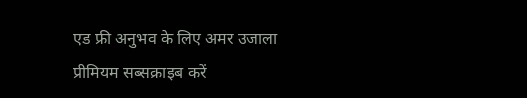एड फ्री अनुभव के लिए अमर उजाला प्रीमियम सब्सक्राइब करें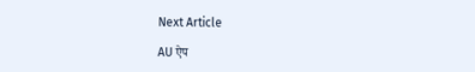Next Article

AU ऐप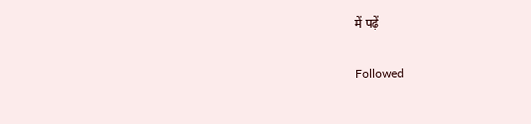में पढ़ें

Followed